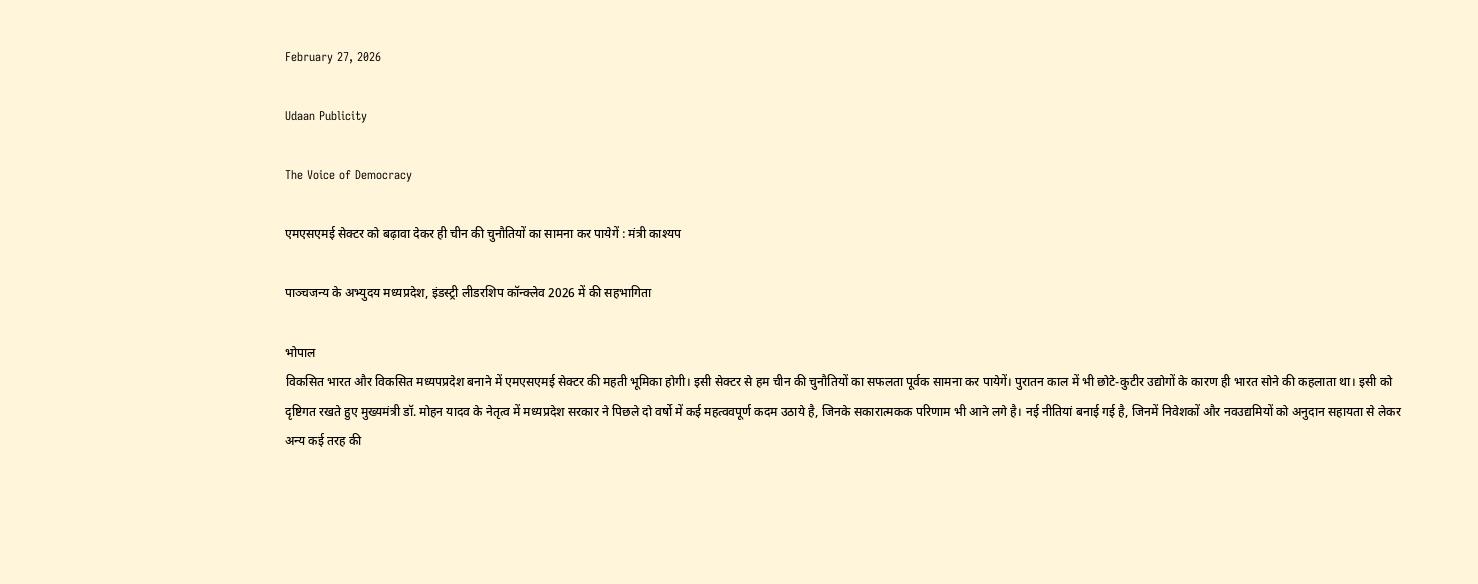February 27, 2026

Udaan Publicity

The Voice of Democracy

एमएसएमई सेक्टर को बढ़ावा देकर ही चीन की चुनौतियों का सामना कर पायेगें : मंत्री काश्यप

पाञ्चजन्य के अभ्युदय मध्यप्रदेश, इंडस्ट्री लीडरशिप कॉन्क्लेव 2026 में की सहभागिता

भोपाल
विकसित भारत और विकसित मध्यपप्रदेश बनाने में एमएसएमई सेक्टर की महती भूमिका होगी। इसी सेक्टर से हम चीन की चुनौतियों का सफलता पूर्वक सामना कर पायेगें। पुरातन काल में भी छोटे-कुटीर उद्योगों के कारण ही भारत सोने की कहलाता था। इसी को दृष्टिगत रखते हुए मुख्यमंत्री डॉ. मोहन यादव के नेतृत्व में मध्यप्रदेश सरकार ने पिछले दो वर्षो में कई महत्ववपूर्ण कदम उठाये है, जिनके सकारात्मकक परिणाम भी आने लगे है। नई नीतियां बनाई गई है, जिनमें निवेशकों और नवउद्यमियों को अनुदान सहायता से लेकर अन्य कई तरह की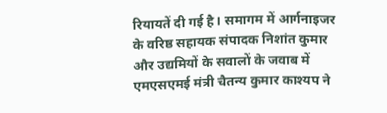रियायतें दी गई है। समागम में आर्गनाइजर के वरिष्ठ सहायक संपादक निशांत कुमार और उद्यमियों के सवालों के जवाब में एमएसएमई मंत्री चैतन्य कुमार काश्यप ने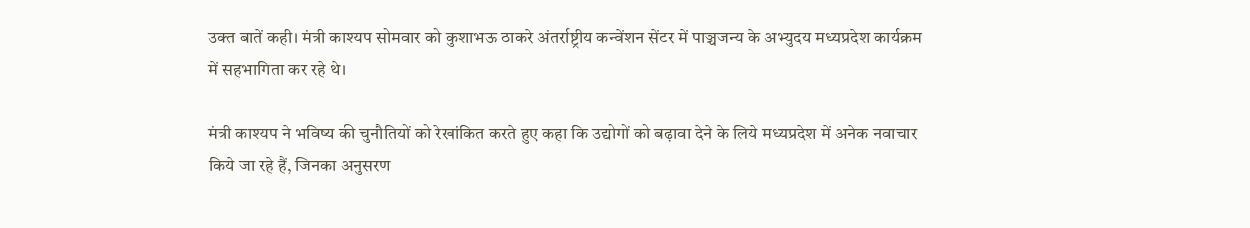उक्त बातें कही। मंत्री काश्यप सोमवार को कुशाभऊ ठाकरे अंतर्राष्ट्रीय कन्वेंशन सेंटर में पाञ्चजन्य के अभ्युदय मध्यप्रदेश कार्यक्रम में सहभागिता कर रहे थे।

मंत्री काश्यप ने भविष्य की चुनौतियों को रेखांकित करते हुए कहा कि उद्योगों को बढ़ावा देने के लिये मध्यप्रदेश में अनेक नवाचार किये जा रहे हैं, जिनका अनुसरण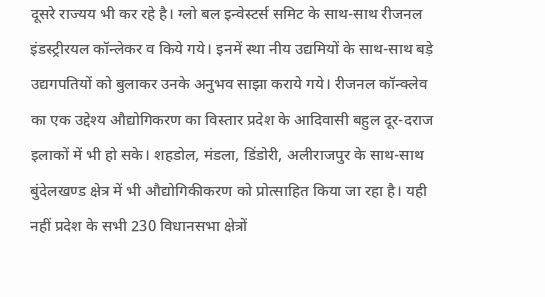दूसरे राज्यय भी कर रहे है। ग्लो बल इन्वेस्टर्स समिट के साथ-साथ रीजनल इंडस्ट्रीरयल कॉन्लेकर व किये गये। इनमें स्था नीय उद्यमियों के साथ-साथ बड़े उद्यगपतियों को बुलाकर उनके अनुभव साझा कराये गये। रीजनल कॉन्क्लेव का एक उद्देश्य औद्योगिकरण का विस्तार प्रदेश के आदिवासी बहुल दूर-दराज इलाकों में भी हो सके। शहडोल, मंडला, डिंडोरी, अलीराजपुर के साथ-साथ बुंदेलखण्ड क्षेत्र में भी औद्योगिकीकरण को प्रोत्साहित किया जा रहा है। यही नहीं प्रदेश के सभी 230 विधानसभा क्षेत्रों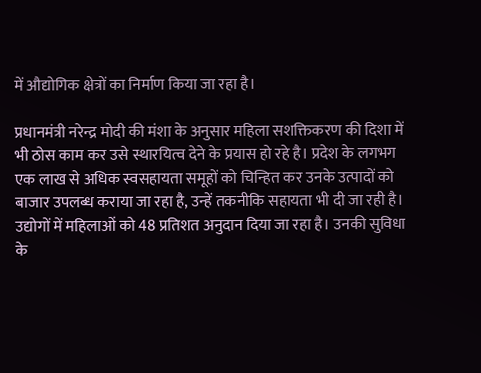में औद्योगिक क्षेत्रों का निर्माण किया जा रहा है।

प्रधानमंत्री नरेन्द्र मोदी की मंशा के अनुसार महिला सशक्तिकरण की दिशा में भी ठोस काम कर उसे स्थारयित्व देने के प्रयास हो रहे है। प्रदेश के लगभग एक लाख से अधिक स्वसहायता समूहों को चिन्हित कर उनके उत्पादों को बाजार उपलब्ध कराया जा रहा है, उन्हें तकनीकि सहायता भी दी जा रही है। उद्योगों में महिलाओं को 48 प्रतिशत अनुदान दिया जा रहा है। उनकी सुविधा के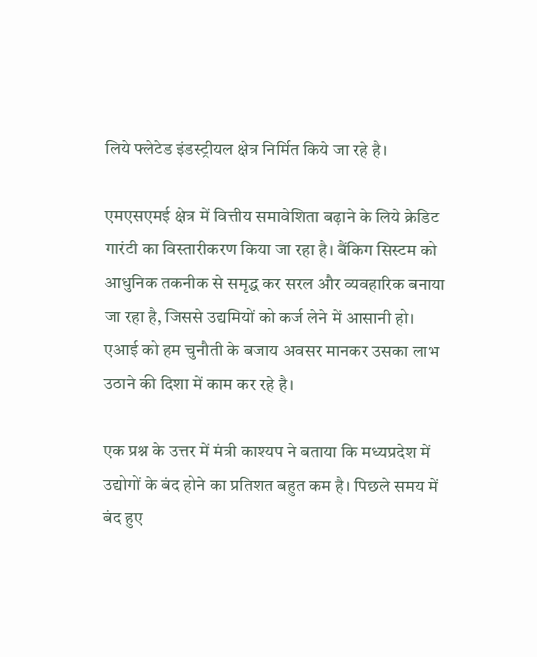लिये फ्लेटेड इंडस्ट्रीयल क्षेत्र निर्मित किये जा रहे है।

एमएसएमई क्षेत्र में वित्तीय समावेशिता बढ़ाने के लिये क्रेडिट गारंटी का विस्तारीकरण किया जा रहा है। बैंकिग सिस्टम को आधुनिक तकनीक से समृद्ध कर सरल और व्यवहारिक बनाया जा रहा है, जिससे उद्यमियों को कर्ज लेने में आसानी हो। एआई को हम चुनौती के बजाय अवसर मानकर उसका लाभ उठाने की दिशा में काम कर रहे है।

एक प्रश्न के उत्तर में मंत्री काश्यप ने बताया कि मध्यप्रदेश में उद्योगों के बंद होने का प्रतिशत बहुत कम है। पिछले समय में बंद हुए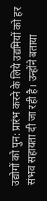उद्योगों को पुन: प्रारंभ करने के लिये उद्यमियों को हर संभव सहायता दी जा रही है। उन्होंने बताया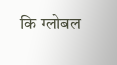कि ग्लोबल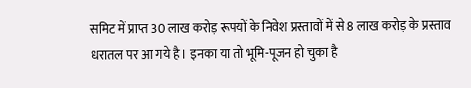समिट में प्राप्त 30 लाख करोड़ रूपयों के निवेश प्रस्तावों में से 8 लाख करोड़ के प्रस्ताव धरातल पर आ गये है। इनका या तो भूमि-पूजन हो चुका है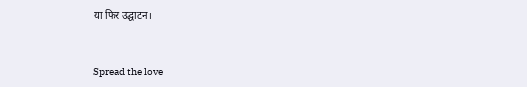या फिर उद्घाटन।



Spread the love